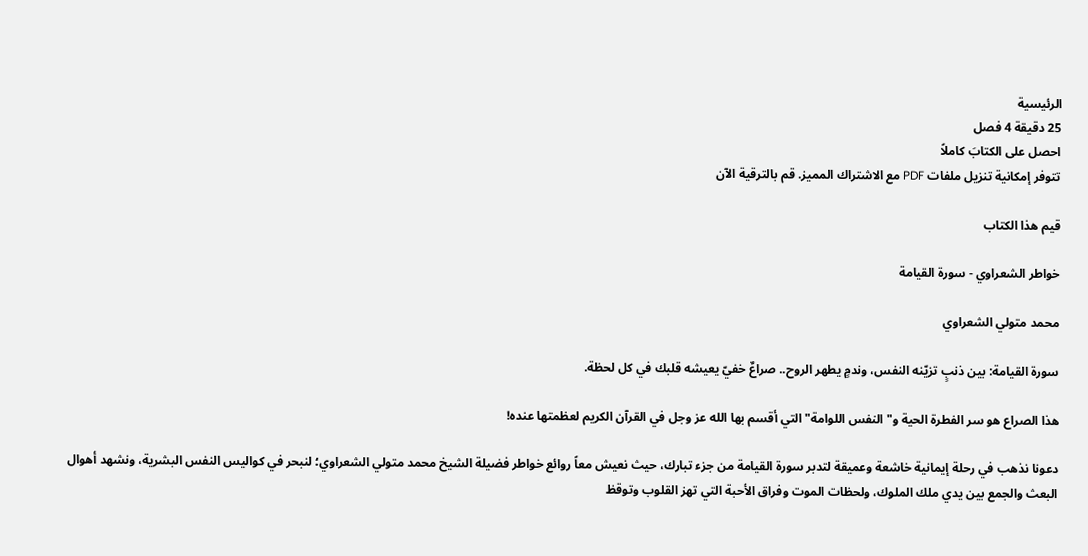الرئيسية
25 دقيقة 4 فصل
احصل على الكتابَ كاملاً
تتوفر إمكانية تنزيل ملفات PDF مع الاشتراك المميز. قم بالترقية الآن

قيم هذا الكتاب

خواطر الشعراوي - سورة القيامة

محمد متولي الشعراوي

سورة القيامة: بين ذنبٍ تزيّنه النفس، وندمٍ يطهر الروح.. صراعٌ خفيّ يعيشه قلبك في كل لحظة.

هذا الصراع هو سر الفطرة الحية و"النفس اللوامة" التي أقسم بها الله عز وجل في القرآن الكريم لعظمتها عنده!

دعونا نذهب في رحلة إيمانية خاشعة وعميقة لتدبر سورة القيامة من جزء تبارك، حيث نعيش معاً روائع خواطر فضيلة الشيخ محمد متولي الشعراوي؛ لنبحر في كواليس النفس البشرية، ونشهد أهوال البعث والجمع بين يدي ملك الملوك، ولحظات الموت وفراق الأحبة التي تهز القلوب وتوقظ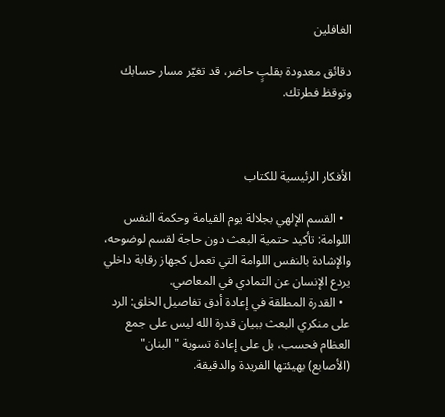الغافلين

دقائق معدودة بقلبٍ حاضر، قد تغيّر مسار حسابك وتوقظ فطرتك.



الأفكار الرئيسية للكتاب

  • القسم الإلهي بجلالة يوم القيامة وحكمة النفس اللوامة: تأكيد حتمية البعث دون حاجة لقسم لوضوحه، والإشادة بالنفس اللوامة التي تعمل كجهاز رقابة داخلي يردع الإنسان عن التمادي في المعاصي.
  • القدرة المطلقة في إعادة أدق تفاصيل الخلق: الرد على منكري البعث ببيان قدرة الله ليس على جمع العظام فحسب، بل على إعادة تسوية "البنان" (الأصابع) بهيئتها الفريدة والدقيقة.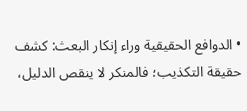• الدوافع الحقيقية وراء إنكار البعث: كشف حقيقة التكذيب؛ فالمنكر لا ينقص الدليل،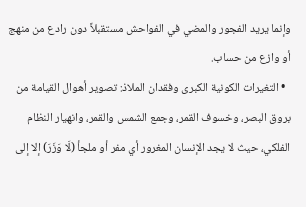وإنما يريد الفجور والمضي في الفواحش مستقبلاً دون رادع من منهج أو وازع من حساب.
  • التغيرات الكونية الكبرى وفقدان الملاذ: تصوير أهوال القيامة من بروق البصر، وخسوف القمر، وجمع الشمس والقمر، وانهيار النظام الفلكي، حيث لا يجد الإنسان المغرور أي مفر أو ملجأ (لَا وَزَرَ) إلا إلى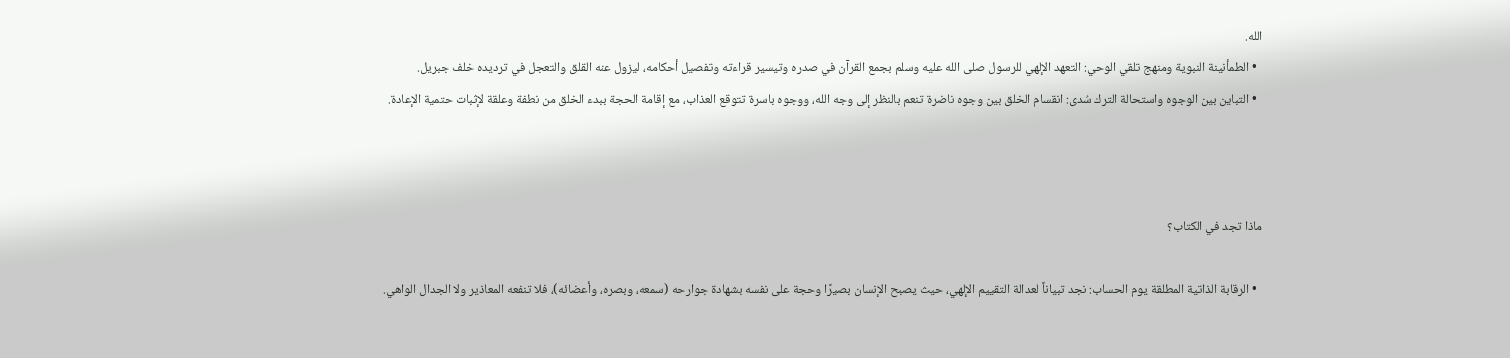الله.
  • الطمأنينة النبوية ومنهج تلقي الوحي: التعهد الإلهي للرسول صلى الله عليه وسلم بجمع القرآن في صدره وتيسير قراءته وتفصيل أحكامه، ليزول عنه القلق والتعجل في ترديده خلف جبريل.
  • التباين بين الوجوه واستحالة الترك سُدى: انقسام الخلق بين وجوه ناضرة تنعم بالنظر إلى وجه الله، ووجوه باسرة تتوقع العذاب، مع إقامة الحجة ببدء الخلق من نطفة وعلقة لإثبات حتمية الإعادة.



ماذا تجد في الكتاب؟

  • الرقابة الذاتية المطلقة يوم الحساب: نجد تبياناً لعدالة التقييم الإلهي، حيث يصبح الإنسان بصيرًا وحجة على نفسه بشهادة جوارحه (سمعه، وبصره، وأعضائه)، فلا تنفعه المعاذير ولا الجدال الواهي.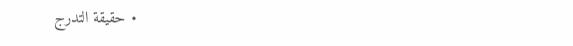• حقيقة التدرج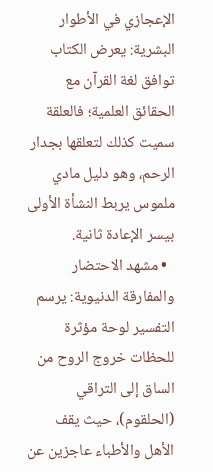الإعجازي في الأطوار البشرية: يعرض الكتاب توافق لغة القرآن مع الحقائق العلمية؛ فالعلقة سميت كذلك لتعلقها بجدار الرحم، وهو دليل مادي ملموس يربط النشأة الأولى بيسر الإعادة ثانية.
  • مشهد الاحتضار والمفارقة الدنيوية: يرسم التفسير لوحة مؤثرة للحظات خروج الروح من الساق إلى التراقي (الحلقوم)، حيث يقف الأهل والأطباء عاجزين عن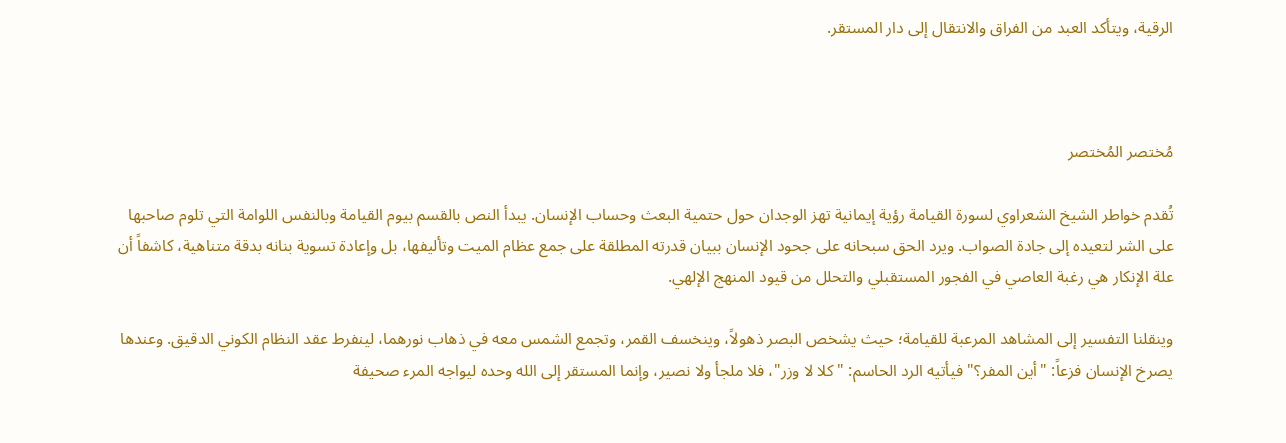الرقية، ويتأكد العبد من الفراق والانتقال إلى دار المستقر.



مُختصر المُختصر

تُقدم خواطر الشيخ الشعراوي لسورة القيامة رؤية إيمانية تهز الوجدان حول حتمية البعث وحساب الإنسان. يبدأ النص بالقسم بيوم القيامة وبالنفس اللوامة التي تلوم صاحبها على الشر لتعيده إلى جادة الصواب. ويرد الحق سبحانه على جحود الإنسان ببيان قدرته المطلقة على جمع عظام الميت وتأليفها، بل وإعادة تسوية بنانه بدقة متناهية، كاشفاً أن علة الإنكار هي رغبة العاصي في الفجور المستقبلي والتحلل من قيود المنهج الإلهي.

وينقلنا التفسير إلى المشاهد المرعبة للقيامة؛ حيث يشخص البصر ذهولاً، وينخسف القمر، وتجمع الشمس معه في ذهاب نورهما، لينفرط عقد النظام الكوني الدقيق. وعندها يصرخ الإنسان فزعاً: "أين المفر؟" فيأتيه الرد الحاسم: "كلا لا وزر"، فلا ملجأ ولا نصير، وإنما المستقر إلى الله وحده ليواجه المرء صحيفة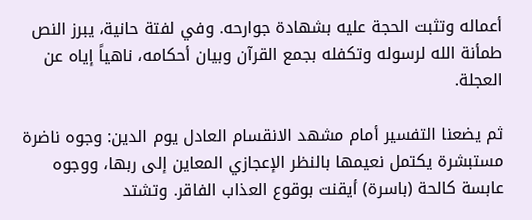أعماله وتثبت الحجة عليه بشهادة جوارحه. وفي لفتة حانية، يبرز النص طمأنة الله لرسوله وتكفله بجمع القرآن وبيان أحكامه، ناهياً إياه عن العجلة.

ثم يضعنا التفسير أمام مشهد الانقسام العادل يوم الدين: وجوه ناضرة مستبشرة يكتمل نعيمها بالنظر الإعجازي المعاين إلى ربها، ووجوه عابسة كالحة (باسرة) أيقنت بوقوع العذاب الفاقر. وتشتد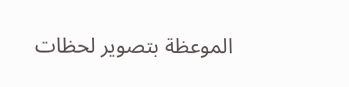الموعظة بتصوير لحظات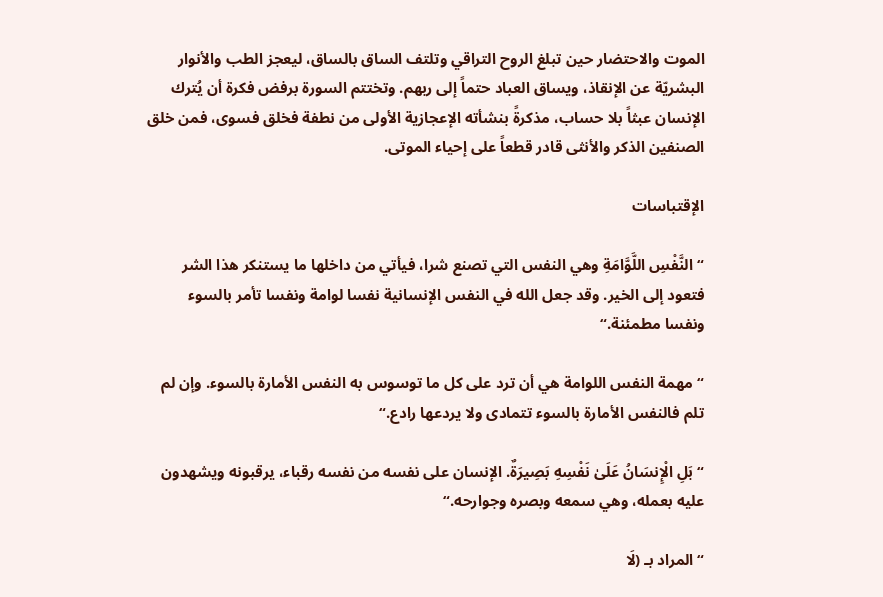الموت والاحتضار حين تبلغ الروح التراقي وتلتف الساق بالساق، ليعجز الطب والأنوار البشريّة عن الإنقاذ، ويساق العباد حتماً إلى ربهم. وتختتم السورة برفض فكرة أن يُترك الإنسان عبثاً بلا حساب، مذكرةً بنشأته الإعجازية الأولى من نطفة فخلق فسوى، فمن خلق الصنفين الذكر والأنثى قادر قطعاً على إحياء الموتى.

الإقتباسات

“النَّفْسِ اللَّوَّامَةِ وهي النفس التي تصنع شرا، فيأتي من داخلها ما يستنكر هذا الشر فتعود إلى الخير. وقد جعل الله في النفس الإنسانية نفسا لوامة ونفسا تأمر بالسوء ونفسا مطمئنة.“

“ مهمة النفس اللوامة هي أن ترد على كل ما توسوس به النفس الأمارة بالسوء. وإن لم تلم فالنفس الأمارة بالسوء تتمادى ولا يردعها رادع.“

“ بَلِ الْإِنسَانُ عَلَىٰ نَفْسِهِ بَصِيرَةٌ. الإنسان على نفسه من نفسه رقباء، يرقبونه ويشهدون عليه بعمله، وهي سمعه وبصره وجوارحه.“

“ المراد بـ (لَا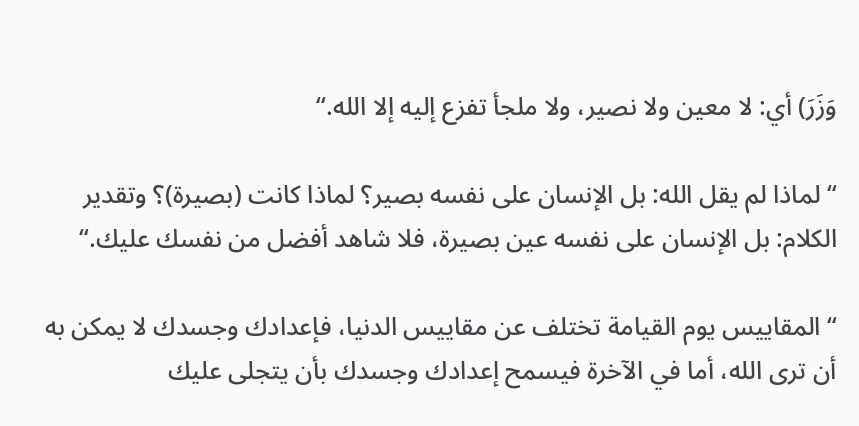وَزَرَ) أي: لا معين ولا نصير، ولا ملجأ تفزع إليه إلا الله.“

“ لماذا لم يقل الله: بل الإنسان على نفسه بصير؟ لماذا كانت (بصيرة)؟ وتقدير الكلام: بل الإنسان على نفسه عين بصيرة، فلا شاهد أفضل من نفسك عليك.“

“ المقاييس يوم القيامة تختلف عن مقاييس الدنيا، فإعدادك وجسدك لا يمكن به أن ترى الله، أما في الآخرة فيسمح إعدادك وجسدك بأن يتجلى عليك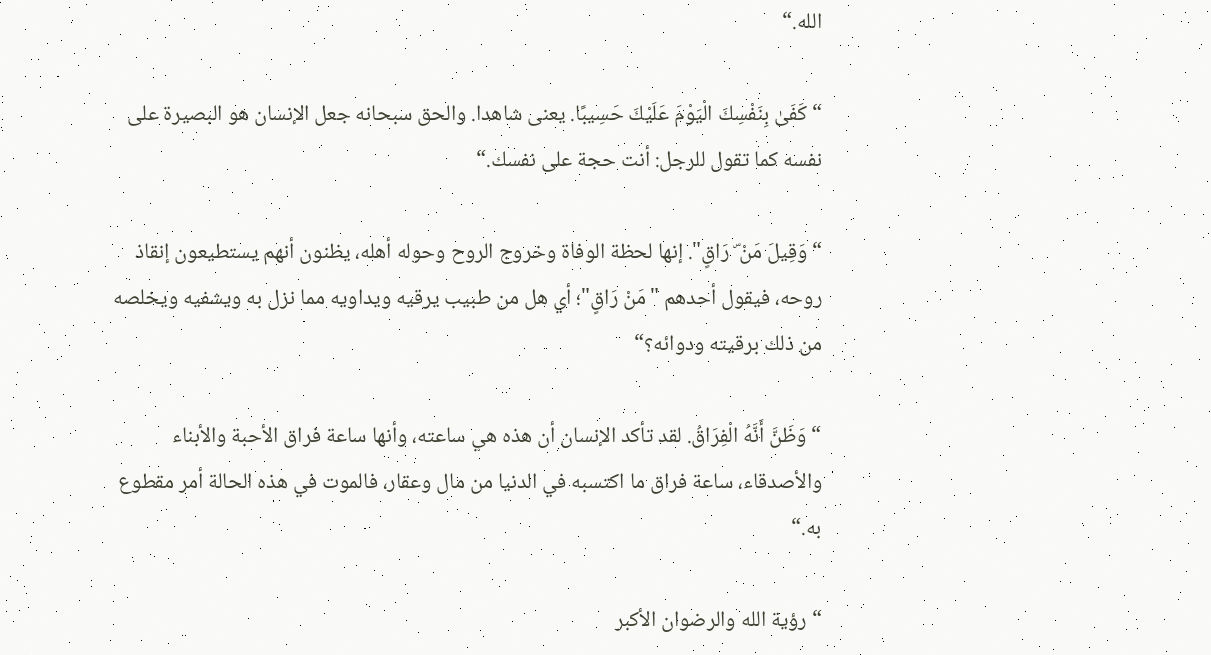الله.“

“ كَفَىٰ بِنَفْسِكَ الْيَوْمَ عَلَيْكَ حَسِيبًا. يعنى شاهدا. والحق سبحانه جعل الإنسان هو البصيرة على نفسه كما تقول للرجل: أنت حجة على نفسك.“

“ وَقِيلَ مَنْ ۜ رَاقٍ". إنها لحظة الوفاة وخروج الروح وحوله أهله، يظنون أنهم يستطيعون إنقاذ روحه، فيقول أحدهم "مَنْ رَاقٍ"؛ أي هل من طبيب يرقيه ويداويه مما نزل به ويشفيه ويخلصه من ذلك برقيته ودوائه؟“

“ وَظَنَّ أَنَّهُ الْفِرَاقُ. لقد تأكد الإنسان أن هذه هي ساعته، وأنها ساعة فراق الأحبة والأبناء والأصدقاء، ساعة فراق ما اكتسبه في الدنيا من مال وعقار، فالموت في هذه الحالة أمر مقطوع به.“

“ رؤية الله والرضوان الأكبر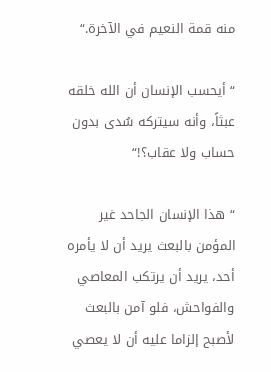منه قمة النعيم في الآخرة.“

“ أيحسب الإنسان أن الله خلقه عبثاً، وأنه سيتركه سُدى بدون حساب ولا عقاب؟!“

“ هذا الإنسان الجاحد غير المؤمن بالبعث يريد أن لا يأمره أحد، يريد أن يرتكب المعاصي والفواحش، فلو آمن بالبعث لأصبح إلزاما عليه أن لا يعصي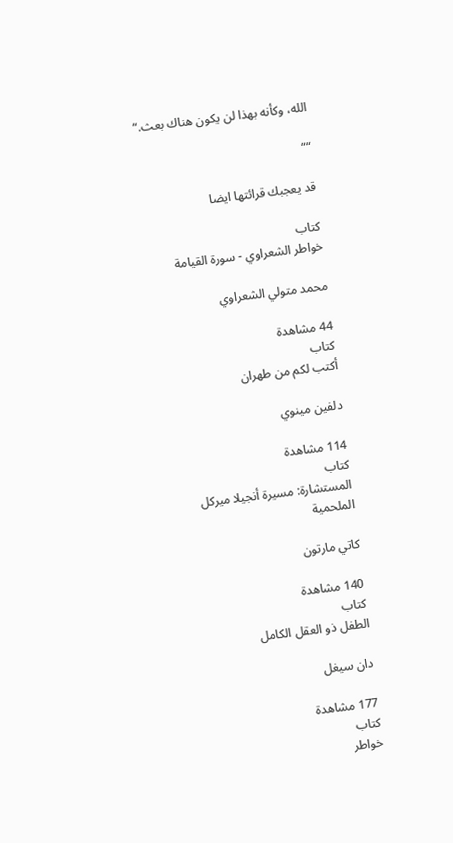الله، وكأنه بهذا لن يكون هناك بعث.“

““

قد يعجبك قرائتها ايضا

كتاب
خواطر الشعراوي - سورة القيامة

محمد متولي الشعراوي

44 مشاهدة
كتاب
أكتب لكم من طهران

دلفين مينوي

114 مشاهدة
كتاب
المستشارة: مسيرة أنجيلا ميركل الملحمية

كاتي مارتون

140 مشاهدة
كتاب
الطفل ذو العقل الكامل

دان سيغل

177 مشاهدة
كتاب
خواطر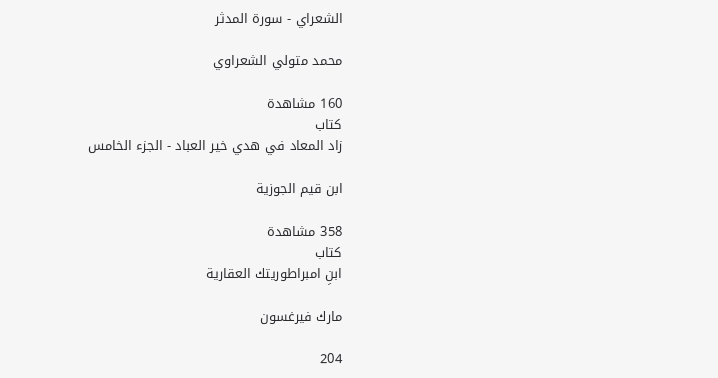الشعراي - سورة المدثر

محمد متولي الشعراوي

160 مشاهدة
كتاب
زاد المعاد في هدي خير العباد - الجزء الخامس

ابن قيم الجوزية

358 مشاهدة
كتاب
ابنِ امبراطوريتك العقارية

مارك فيرغسون

204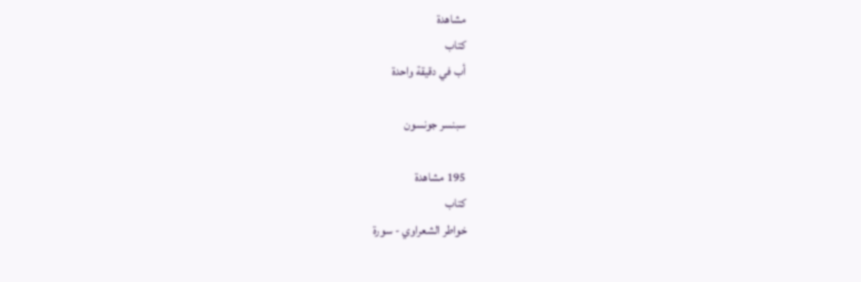مشاهدة
كتاب
أب في دقيقة واحدة

سبنسر جونسون

195 مشاهدة
كتاب
خواطر الشعراوي - سورة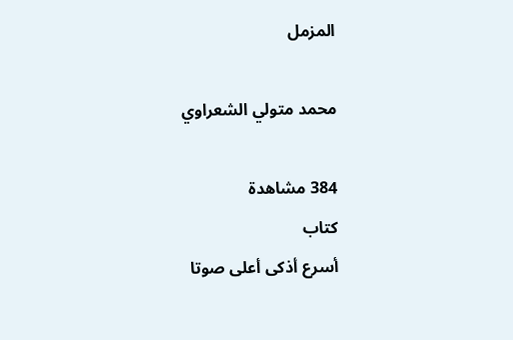المزمل

محمد متولي الشعراوي

384 مشاهدة
كتاب
أسرع أذكى أعلى صوتا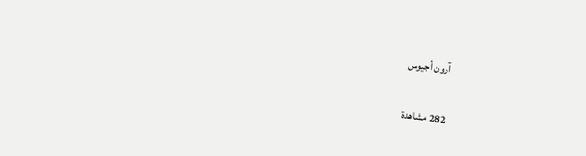آرون أجيوس

282 مشاهدة